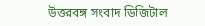উত্তরবঙ্গ সংবাদ ডিজিটাল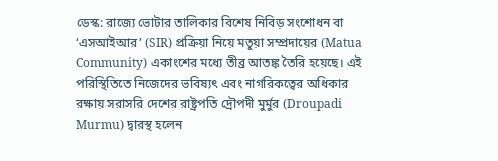ডেস্ক: রাজ্যে ভোটার তালিকার বিশেষ নিবিড় সংশোধন বা ‘এসআইআর’ (SIR) প্রক্রিয়া নিয়ে মতুয়া সম্প্রদায়ের (Matua Community) একাংশের মধ্যে তীব্র আতঙ্ক তৈরি হয়েছে। এই পরিস্থিতিতে নিজেদের ভবিষ্যৎ এবং নাগরিকত্বের অধিকার রক্ষায় সরাসরি দেশের রাষ্ট্রপতি দ্রৌপদী মুর্মুর (Droupadi Murmu) দ্বারস্থ হলেন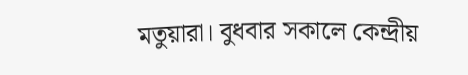মতুয়ারা। বুধবার সকালে কেন্দ্রীয়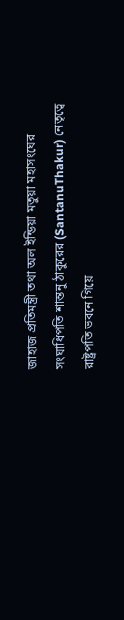জাহাজ প্রতিমন্ত্রী তথা অল ইন্ডিয়া মতুয়া মহাসংঘের সংঘাধিপতি শান্তনু ঠাকুরের (SantanuThakur) নেতৃত্বে রাষ্ট্রপতি ভবনে গিয়ে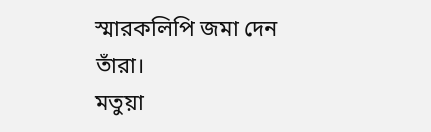স্মারকলিপি জমা দেন তাঁরা।
মতুয়া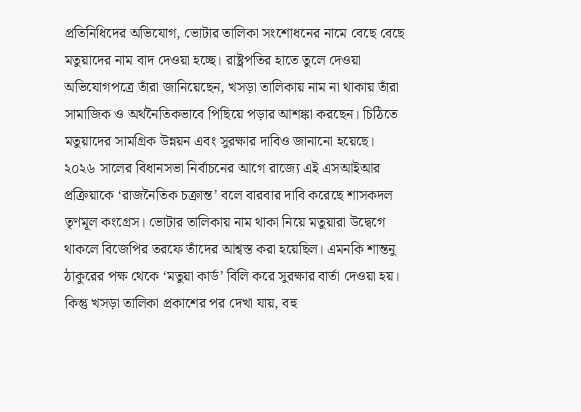প্রতিনিধিদের অভিযোগ, ভোটার তালিকা সংশোধনের নামে বেছে বেছে মতুয়াদের নাম বাদ দেওয়া হচ্ছে। রাষ্ট্রপতির হাতে তুলে দেওয়া অভিযোগপত্রে তাঁরা জানিয়েছেন, খসড়া তালিকায় নাম না থাকায় তাঁরা সামাজিক ও অর্থনৈতিকভাবে পিছিয়ে পড়ার আশঙ্কা করছেন। চিঠিতে মতুয়াদের সামগ্রিক উন্নয়ন এবং সুরক্ষার দাবিও জানানো হয়েছে।
২০২৬ সালের বিধানসভা নির্বাচনের আগে রাজ্যে এই এসআইআর প্রক্রিয়াকে ‘রাজনৈতিক চক্রান্ত’ বলে বারবার দাবি করেছে শাসকদল তৃণমূল কংগ্রেস। ভোটার তালিকায় নাম থাকা নিয়ে মতুয়ারা উদ্বেগে থাকলে বিজেপির তরফে তাঁদের আশ্বস্ত করা হয়েছিল। এমনকি শান্তনু ঠাকুরের পক্ষ থেকে ‘মতুয়া কার্ড’ বিলি করে সুরক্ষার বার্তা দেওয়া হয়। কিন্তু খসড়া তালিকা প্রকাশের পর দেখা যায়, বহু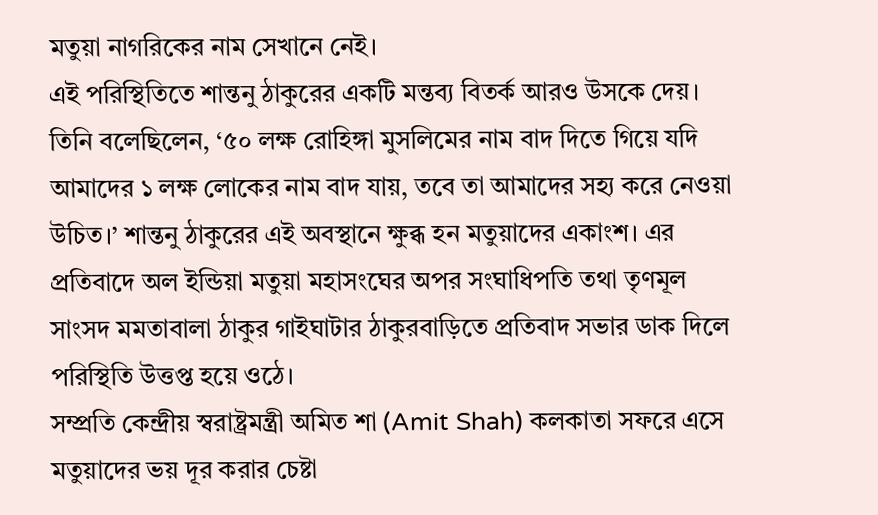মতুয়া নাগরিকের নাম সেখানে নেই।
এই পরিস্থিতিতে শান্তনু ঠাকুরের একটি মন্তব্য বিতর্ক আরও উসকে দেয়। তিনি বলেছিলেন, ‘৫০ লক্ষ রোহিঙ্গা মুসলিমের নাম বাদ দিতে গিয়ে যদি আমাদের ১ লক্ষ লোকের নাম বাদ যায়, তবে তা আমাদের সহ্য করে নেওয়া উচিত।’ শান্তনু ঠাকুরের এই অবস্থানে ক্ষুব্ধ হন মতুয়াদের একাংশ। এর প্রতিবাদে অল ইন্ডিয়া মতুয়া মহাসংঘের অপর সংঘাধিপতি তথা তৃণমূল সাংসদ মমতাবালা ঠাকুর গাইঘাটার ঠাকুরবাড়িতে প্রতিবাদ সভার ডাক দিলে পরিস্থিতি উত্তপ্ত হয়ে ওঠে।
সম্প্রতি কেন্দ্রীয় স্বরাষ্ট্রমন্ত্রী অমিত শা (Amit Shah) কলকাতা সফরে এসে মতুয়াদের ভয় দূর করার চেষ্টা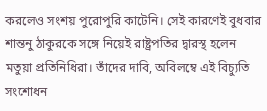করলেও সংশয় পুরোপুরি কাটেনি। সেই কারণেই বুধবার শান্তনু ঠাকুরকে সঙ্গে নিয়েই রাষ্ট্রপতির দ্বারস্থ হলেন মতুয়া প্রতিনিধিরা। তাঁদের দাবি, অবিলম্বে এই বিচ্যুতি সংশোধন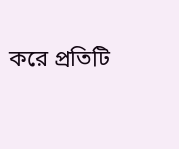করে প্রতিটি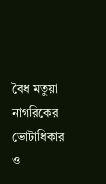বৈধ মতুয়া নাগরিকের ভোটাধিকার ও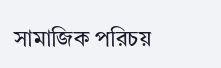সামাজিক পরিচয়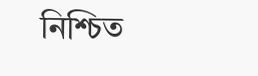নিশ্চিত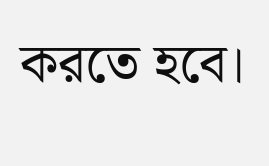করতে হবে।